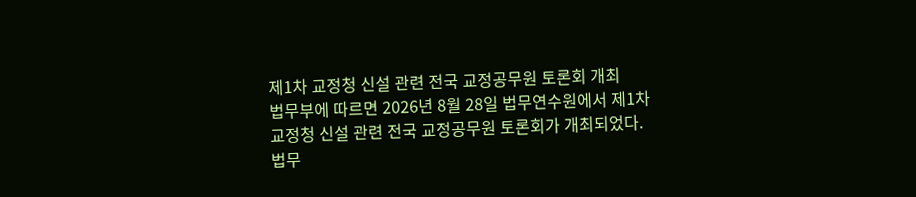제1차 교정청 신설 관련 전국 교정공무원 토론회 개최
법무부에 따르면 2026년 8월 28일 법무연수원에서 제1차 교정청 신설 관련 전국 교정공무원 토론회가 개최되었다.
법무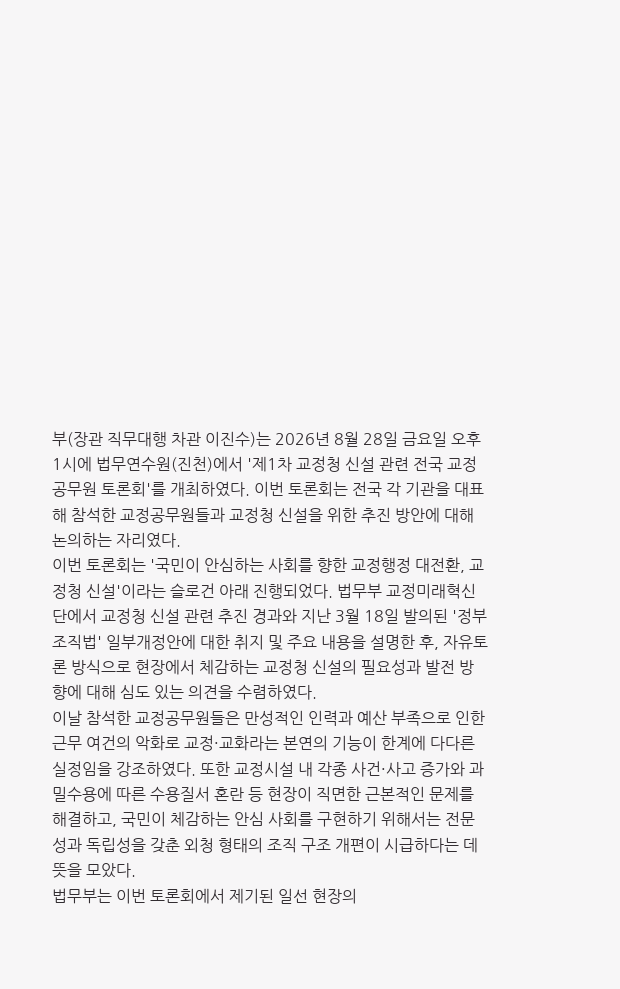부(장관 직무대행 차관 이진수)는 2026년 8월 28일 금요일 오후 1시에 법무연수원(진천)에서 '제1차 교정청 신설 관련 전국 교정공무원 토론회'를 개최하였다. 이번 토론회는 전국 각 기관을 대표해 참석한 교정공무원들과 교정청 신설을 위한 추진 방안에 대해 논의하는 자리였다.
이번 토론회는 '국민이 안심하는 사회를 향한 교정행정 대전환, 교정청 신설'이라는 슬로건 아래 진행되었다. 법무부 교정미래혁신단에서 교정청 신설 관련 추진 경과와 지난 3월 18일 발의된 '정부조직법' 일부개정안에 대한 취지 및 주요 내용을 설명한 후, 자유토론 방식으로 현장에서 체감하는 교정청 신설의 필요성과 발전 방향에 대해 심도 있는 의견을 수렴하였다.
이날 참석한 교정공무원들은 만성적인 인력과 예산 부족으로 인한 근무 여건의 악화로 교정·교화라는 본연의 기능이 한계에 다다른 실정임을 강조하였다. 또한 교정시설 내 각종 사건·사고 증가와 과밀수용에 따른 수용질서 혼란 등 현장이 직면한 근본적인 문제를 해결하고, 국민이 체감하는 안심 사회를 구현하기 위해서는 전문성과 독립성을 갖춘 외청 형태의 조직 구조 개편이 시급하다는 데 뜻을 모았다.
법무부는 이번 토론회에서 제기된 일선 현장의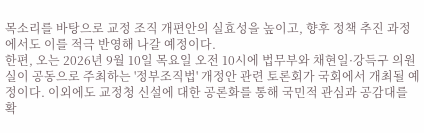목소리를 바탕으로 교정 조직 개편안의 실효성을 높이고, 향후 정책 추진 과정에서도 이를 적극 반영해 나갈 예정이다.
한편, 오는 2026년 9월 10일 목요일 오전 10시에 법무부와 채현일·강득구 의원실이 공동으로 주최하는 '정부조직법' 개정안 관련 토론회가 국회에서 개최될 예정이다. 이외에도 교정청 신설에 대한 공론화를 통해 국민적 관심과 공감대를 확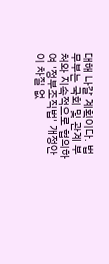대해 나갈 계획이다. 법무부는 국회 및 관계 부처와 지속적으로 협의하여 '정부조직법' 개정안이 차질 없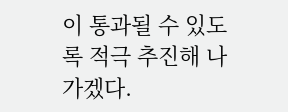이 통과될 수 있도록 적극 추진해 나가겠다.